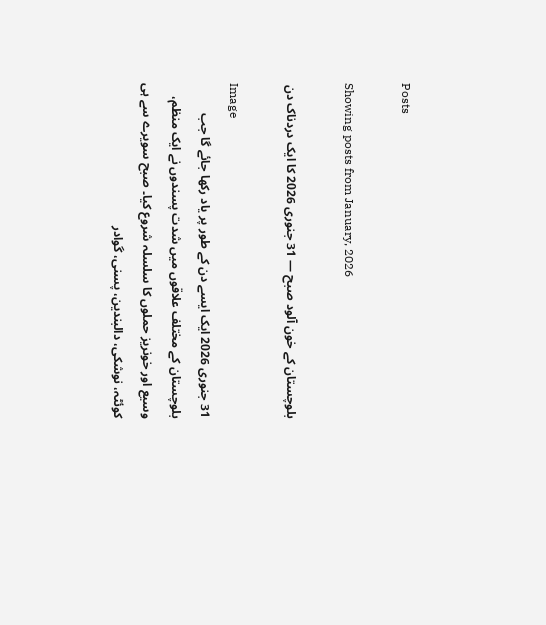Posts

Showing posts from January, 2026

بلوچستان کے خون آلود صبح — 31 جنوری 2026 کا ایک دردناک دن

Image
31 جنوری 2026 ایک ایسے دن کے طور پر یاد رکھا جائے گا جب بلوچستان کے مختلف علاقوں میں شدت پسندوں نے ایک منظم، وسیع اور خونریز حملوں کا سلسلہ شروع کیا۔ صبح سویرے سے ہی کوئٹہ، نوشکی، دالبندین، پسنی، گوادر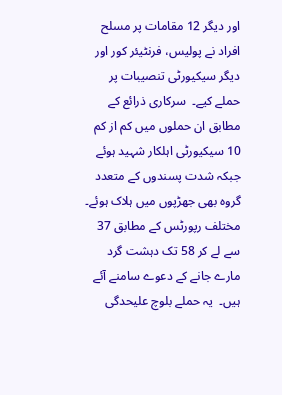اور دیگر 12 مقامات پر مسلح افراد نے پولیس، فرنٹیئر کور اور دیگر سیکیورٹی تنصیبات پر حملے کیے۔  سرکاری ذرائع کے مطابق ان حملوں میں کم از کم 10 سیکیورٹی اہلکار شہید ہوئے جبکہ شدت پسندوں کے متعدد گروہ بھی جھڑپوں میں ہلاک ہوئے۔ مختلف رپورٹس کے مطابق 37 سے لے کر 58 تک دہشت گرد مارے جانے کے دعوے سامنے آئے ہیں۔  یہ حملے بلوچ علیحدگی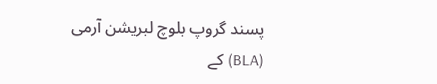پسند گروپ بلوچ لبریشن آرمی (BLA) کے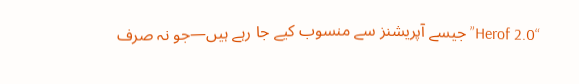“Herof 2.0” جیسے آپریشنز سے منسوب کیے جا رہے ہیں—جو نہ صرف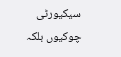سیکیورٹی چوکیوں بلکہ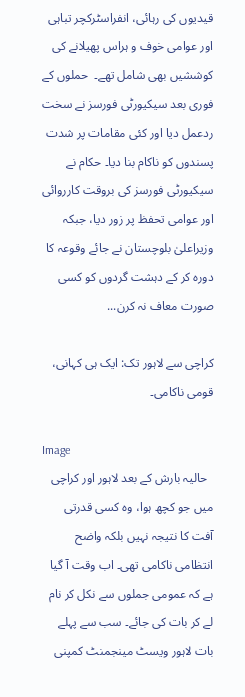قیدیوں کی رہائی، انفراسٹرکچر تباہی اور عوامی خوف و ہراس پھیلانے کی کوششیں بھی شامل تھے۔  حملوں کے فوری بعد سیکیورٹی فورسز نے سخت ردعمل دیا اور کئی مقامات پر شدت پسندوں کو ناکام بنا دیا۔ حکام نے سیکیورٹی فورسز کی بروقت کارروائی اور عوامی تحفظ پر زور دیا، جبکہ وزیراعلیٰ بلوچستان نے جائے وقوعہ کا دورہ کر کے دہشت گردوں کو کسی صورت معاف نہ کرن...

کراچی سے لاہور تک: ایک ہی کہانی، قومی ناکامی۔

Image
  حالیہ بارش کے بعد لاہور اور کراچی میں جو کچھ ہوا، وہ کسی قدرتی آفت کا نتیجہ نہیں بلکہ واضح انتظامی ناکامی تھی۔ اب وقت آ گیا ہے کہ عمومی جملوں سے نکل کر نام لے کر بات کی جائے۔ سب سے پہلے بات لاہور ویسٹ مینجمنٹ کمپنی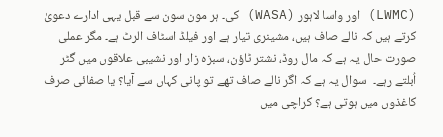(LWMC) اور واسا لاہور (WASA) کی۔ ہر مون سون سے قبل یہی ادارے دعویٰ کرتے ہیں کہ نالے صاف ہیں، مشینری تیار ہے اور فیلڈ اسٹاف الرٹ ہے۔ مگر عملی صورت حال یہ ہے کہ مال روڈ، نشتر ٹاؤن، سبزہ زار اور نشیبی علاقوں میں گٹر اُبلتے رہے۔  سوال یہ ہے کہ اگر نالے صاف تھے تو پانی کہاں سے آیا؟ یا صفائی صرف کاغذوں میں ہوتی ہے؟ کراچی میں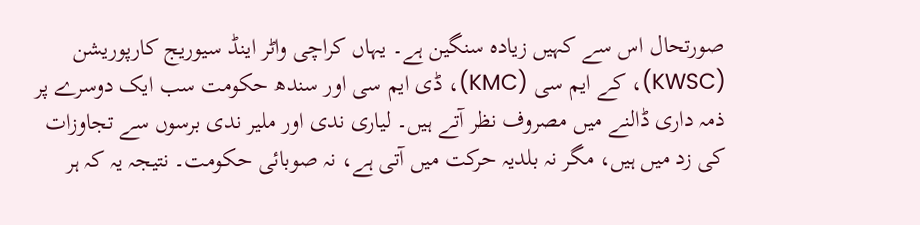صورتحال اس سے کہیں زیادہ سنگین ہے۔ یہاں کراچی واٹر اینڈ سیوریج کارپوریشن (KWSC)، کے ایم سی (KMC)، ڈی ایم سی اور سندھ حکومت سب ایک دوسرے پر ذمہ داری ڈالنے میں مصروف نظر آتے ہیں۔ لیاری ندی اور ملیر ندی برسوں سے تجاوزات کی زد میں ہیں، مگر نہ بلدیہ حرکت میں آتی ہے، نہ صوبائی حکومت۔ نتیجہ یہ کہ ہر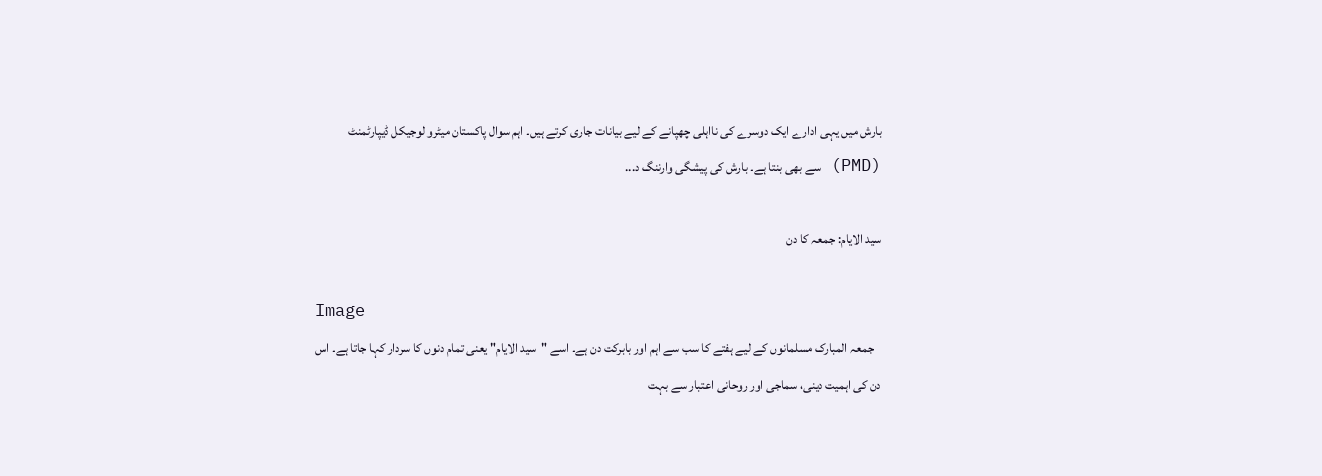بارش میں یہی ادارے ایک دوسرے کی نااہلی چھپانے کے لیے بیانات جاری کرتے ہیں۔ اہم سوال پاکستان میٹرو لوجیکل ڈیپارٹمنٹ (PMD) سے بھی بنتا ہے۔ بارش کی پیشگی وارننگ د...

سید الایام: جمعہ کا دن

Image
   جمعہ المبارک مسلمانوں کے لیے ہفتے کا سب سے اہم اور بابرکت دن ہے۔ اسے "سید الایام" یعنی تمام دنوں کا سردار کہا جاتا ہے۔ اس دن کی اہمیت دینی، سماجی اور روحانی اعتبار سے بہت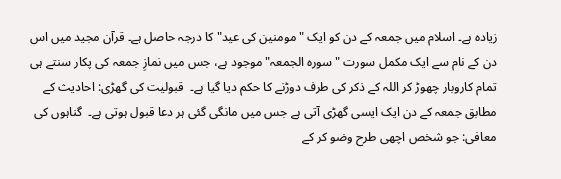زیادہ ہے۔ اسلام میں جمعہ کے دن کو ایک "مومنین کی عید" کا درجہ حاصل ہے۔ قرآن مجید میں اس دن کے نام سے ایک مکمل سورت "سورہ الجمعہ" موجود ہے، جس میں نمازِ جمعہ کی پکار سنتے ہی تمام کاروبار چھوڑ کر اللہ کے ذکر کی طرف دوڑنے کا حکم دیا گیا ہے۔  قبولیت کی گھڑی: احادیث کے مطابق جمعہ کے دن ایک ایسی گھڑی آتی ہے جس میں مانگی گئی ہر دعا قبول ہوتی ہے۔  گناہوں کی معافی: جو شخص اچھی طرح وضو کر کے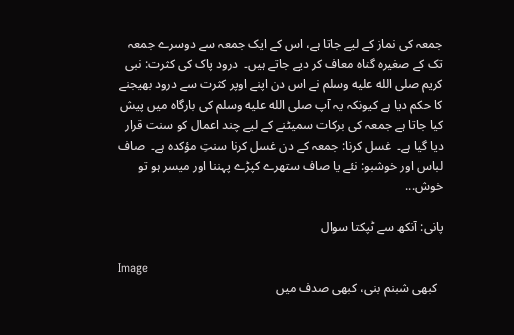جمعہ کی نماز کے لیے جاتا ہے، اس کے ایک جمعہ سے دوسرے جمعہ تک کے صغیرہ گناہ معاف کر دیے جاتے ہیں۔  درود پاک کی کثرت: نبی کریم صلى الله عليه وسلم نے اس دن اپنے اوپر کثرت سے درود بھیجنے کا حکم دیا ہے کیونکہ یہ آپ صلى الله عليه وسلم کی بارگاہ میں پیش کیا جاتا ہے جمعہ کی برکات سمیٹنے کے لیے چند اعمال کو سنت قرار دیا گیا ہے۔  غسل کرنا: جمعہ کے دن غسل کرنا سنتِ مؤکدہ ہے۔  صاف لباس اور خوشبو: نئے یا صاف ستھرے کپڑے پہننا اور میسر ہو تو خوش...

پانی: آنکھ سے ٹپکتا سوال

Image
  کبھی شبنم بنی، کبھی صدف میں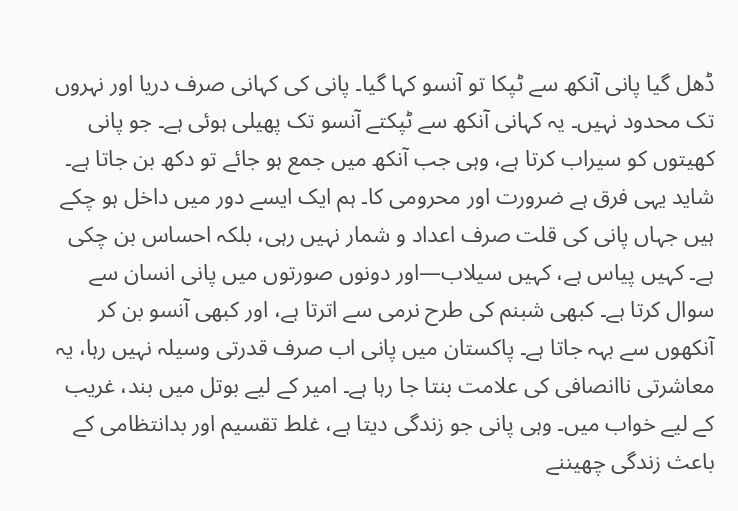ڈھل گیا پانی آنکھ سے ٹپکا تو آنسو کہا گیا۔ پانی کی کہانی صرف دریا اور نہروں تک محدود نہیں۔ یہ کہانی آنکھ سے ٹپکتے آنسو تک پھیلی ہوئی ہے۔ جو پانی کھیتوں کو سیراب کرتا ہے، وہی جب آنکھ میں جمع ہو جائے تو دکھ بن جاتا ہے۔ شاید یہی فرق ہے ضرورت اور محرومی کا۔ ہم ایک ایسے دور میں داخل ہو چکے ہیں جہاں پانی کی قلت صرف اعداد و شمار نہیں رہی، بلکہ احساس بن چکی ہے۔ کہیں پیاس ہے، کہیں سیلاب—اور دونوں صورتوں میں پانی انسان سے سوال کرتا ہے۔ کبھی شبنم کی طرح نرمی سے اترتا ہے، اور کبھی آنسو بن کر آنکھوں سے بہہ جاتا ہے۔ پاکستان میں پانی اب صرف قدرتی وسیلہ نہیں رہا، یہ معاشرتی ناانصافی کی علامت بنتا جا رہا ہے۔ امیر کے لیے بوتل میں بند، غریب کے لیے خواب میں۔ وہی پانی جو زندگی دیتا ہے، غلط تقسیم اور بدانتظامی کے باعث زندگی چھیننے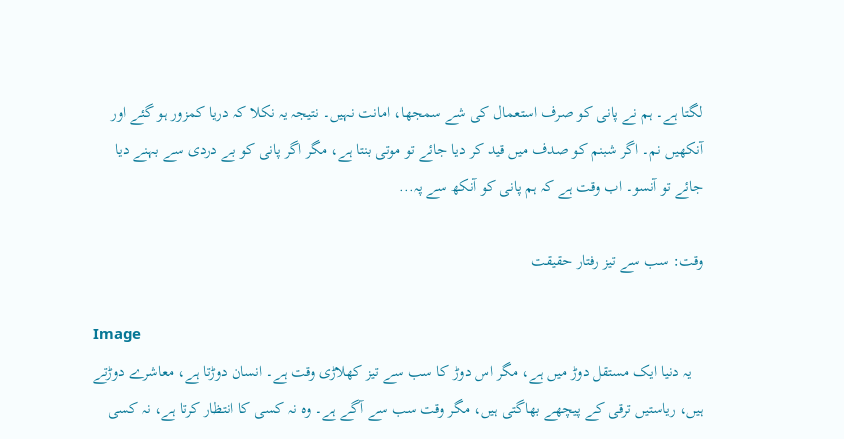لگتا ہے۔ ہم نے پانی کو صرف استعمال کی شے سمجھا، امانت نہیں۔ نتیجہ یہ نکلا کہ دریا کمزور ہو گئے اور آنکھیں نم۔ اگر شبنم کو صدف میں قید کر دیا جائے تو موتی بنتا ہے، مگر اگر پانی کو بے دردی سے بہنے دیا جائے تو آنسو۔ اب وقت ہے کہ ہم پانی کو آنکھ سے پہ...

وقت: سب سے تیز رفتار حقیقت

Image
   یہ دنیا ایک مستقل دوڑ میں ہے، مگر اس دوڑ کا سب سے تیز کھلاڑی وقت ہے۔ انسان دوڑتا ہے، معاشرے دوڑتے ہیں، ریاستیں ترقی کے پیچھے بھاگتی ہیں، مگر وقت سب سے آگے ہے۔ وہ نہ کسی کا انتظار کرتا ہے، نہ کسی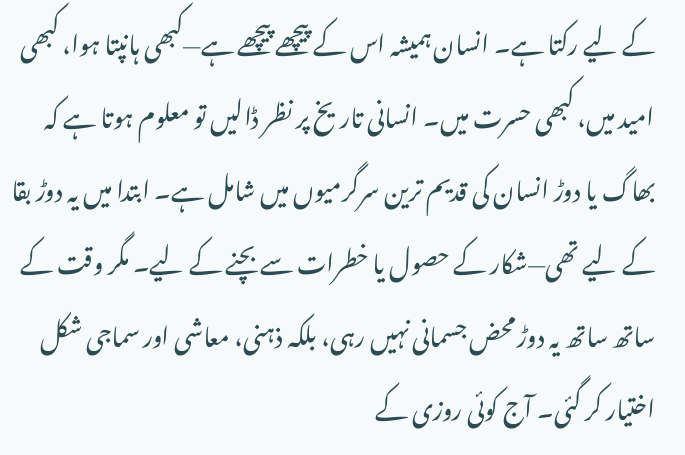کے لیے رکتا ہے۔ انسان ہمیشہ اس کے پیچھے پیچھے ہے—کبھی ہانپتا ہوا، کبھی امید میں، کبھی حسرت میں۔ انسانی تاریخ پر نظر ڈالیں تو معلوم ہوتا ہے کہ بھاگ یا دوڑ انسان کی قدیم ترین سرگرمیوں میں شامل ہے۔ ابتدا میں یہ دوڑ بقا کے لیے تھی—شکار کے حصول یا خطرات سے بچنے کے لیے۔ مگر وقت کے ساتھ ساتھ یہ دوڑ محض جسمانی نہیں رہی، بلکہ ذہنی، معاشی اور سماجی شکل اختیار کر گئی۔ آج کوئی روزی کے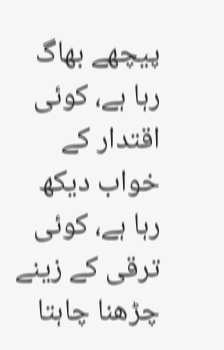پیچھے بھاگ رہا ہے، کوئی اقتدار کے خواب دیکھ رہا ہے، کوئی ترقی کے زینے چڑھنا چاہتا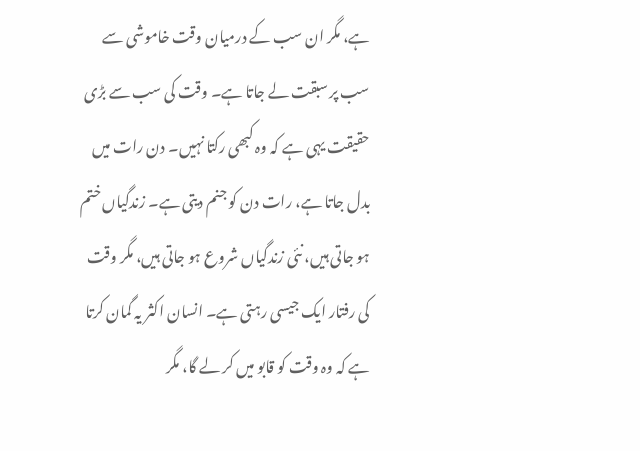ہے، مگر ان سب کے درمیان وقت خاموشی سے سب پر سبقت لے جاتا ہے۔ وقت کی سب سے بڑی حقیقت یہی ہے کہ وہ کبھی رکتا نہیں۔ دن رات میں بدل جاتا ہے، رات دن کو جنم دیتی ہے۔ زندگیاں ختم ہو جاتی ہیں، نئی زندگیاں شروع ہو جاتی ہیں، مگر وقت کی رفتار ایک جیسی رہتی ہے۔ انسان اکثر یہ گمان کرتا ہے کہ وہ وقت کو قابو میں کر لے گا، مگر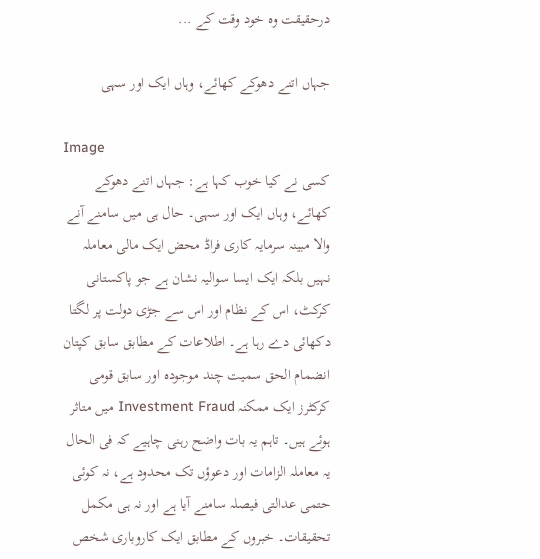درحقیقت وہ خود وقت کے ...

جہاں اتنے دھوکے کھائے، وہاں ایک اور سہی

Image
کسی نے کیا خوب کہا ہے: جہاں اتنے دھوکے کھائے، وہاں ایک اور سہی۔ حال ہی میں سامنے آنے والا مبینہ سرمایہ کاری فراڈ محض ایک مالی معاملہ نہیں بلکہ ایک ایسا سوالیہ نشان ہے جو پاکستانی کرکٹ، اس کے نظام اور اس سے جڑی دولت پر لگتا دکھائی دے رہا ہے۔ اطلاعات کے مطابق سابق کپتان انضمام الحق سمیت چند موجودہ اور سابق قومی کرکٹرز ایک ممکنہ Investment Fraud میں متاثر ہوئے ہیں۔ تاہم یہ بات واضح رہنی چاہیے کہ فی الحال یہ معاملہ الزامات اور دعوؤں تک محدود ہے، نہ کوئی حتمی عدالتی فیصلہ سامنے آیا ہے اور نہ ہی مکمل تحقیقات۔ خبروں کے مطابق ایک کاروباری شخص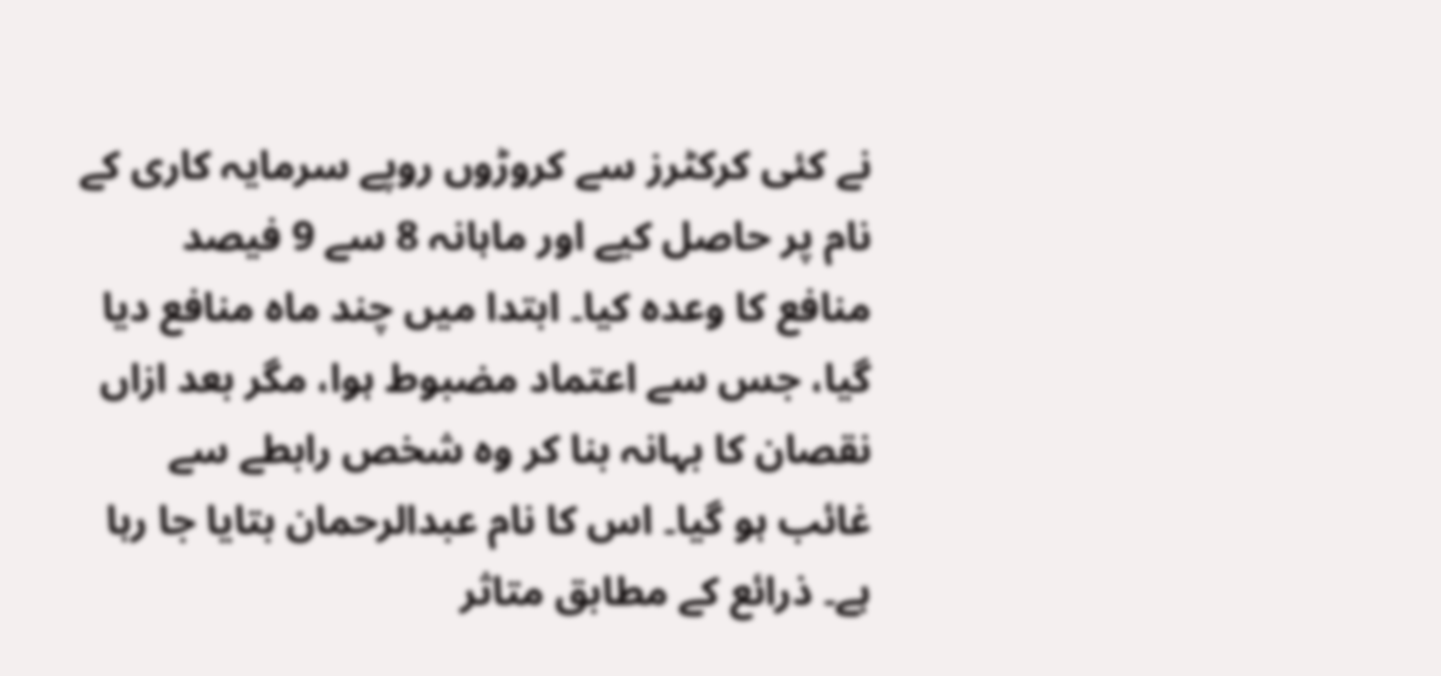نے کئی کرکٹرز سے کروڑوں روپے سرمایہ کاری کے نام پر حاصل کیے اور ماہانہ 8 سے 9 فیصد منافع کا وعدہ کیا۔ ابتدا میں چند ماہ منافع دیا گیا، جس سے اعتماد مضبوط ہوا، مگر بعد ازاں نقصان کا بہانہ بنا کر وہ شخص رابطے سے غائب ہو گیا۔ اس کا نام عبدالرحمان بتایا جا رہا ہے۔ ذرائع کے مطابق متاثر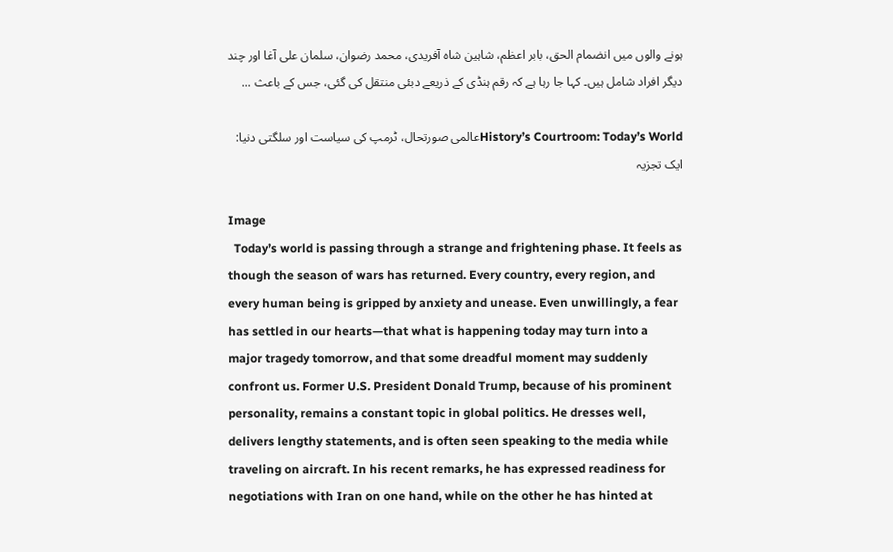ہونے والوں میں انضمام الحق، بابر اعظم، شاہین شاہ آفریدی، محمد رضوان، سلمان علی آغا اور چند دیگر افراد شامل ہیں۔ کہا جا رہا ہے کہ رقم ہنڈی کے ذریعے دبئی منتقل کی گئی، جس کے باعث ...

History’s Courtroom: Today’s Worldعالمی صورتحال، ٹرمپ کی سیاست اور سلگتی دنیا: ایک تجزیہ

Image
  Today’s world is passing through a strange and frightening phase. It feels as though the season of wars has returned. Every country, every region, and every human being is gripped by anxiety and unease. Even unwillingly, a fear has settled in our hearts—that what is happening today may turn into a major tragedy tomorrow, and that some dreadful moment may suddenly confront us. Former U.S. President Donald Trump, because of his prominent personality, remains a constant topic in global politics. He dresses well, delivers lengthy statements, and is often seen speaking to the media while traveling on aircraft. In his recent remarks, he has expressed readiness for negotiations with Iran on one hand, while on the other he has hinted at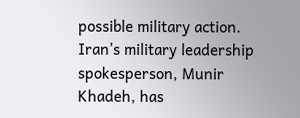possible military action. Iran’s military leadership spokesperson, Munir Khadeh, has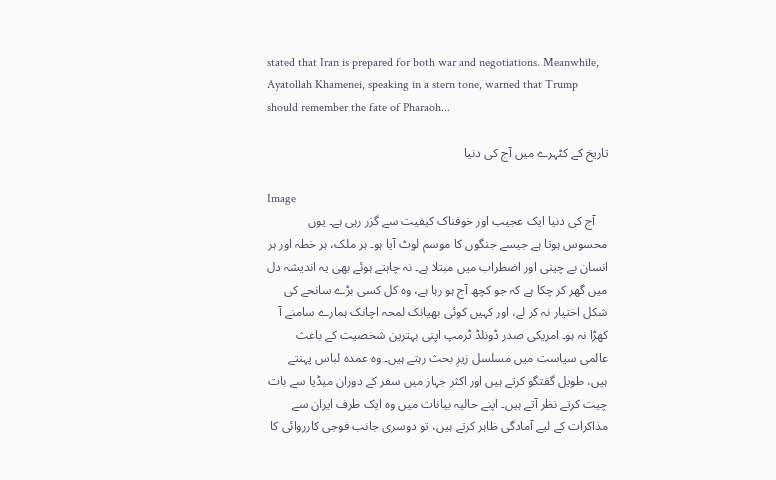stated that Iran is prepared for both war and negotiations. Meanwhile, Ayatollah Khamenei, speaking in a stern tone, warned that Trump should remember the fate of Pharaoh...

تاریخ کے کٹہرے میں آج کی دنیا

Image
    آج کی دنیا ایک عجیب اور خوفناک کیفیت سے گزر رہی ہے۔ یوں محسوس ہوتا ہے جیسے جنگوں کا موسم لوٹ آیا ہو۔ ہر ملک، ہر خطہ اور ہر انسان بے چینی اور اضطراب میں مبتلا ہے۔ نہ چاہتے ہوئے بھی یہ اندیشہ دل میں گھر کر چکا ہے کہ جو کچھ آج ہو رہا ہے، وہ کل کسی بڑے سانحے کی شکل اختیار نہ کر لے، اور کہیں کوئی بھیانک لمحہ اچانک ہمارے سامنے آ کھڑا نہ ہو۔ امریکی صدر ڈونلڈ ٹرمپ اپنی بہترین شخصیت کے باعث عالمی سیاست میں مسلسل زیرِ بحث رہتے ہیں۔ وہ عمدہ لباس پہنتے ہیں، طویل گفتگو کرتے ہیں اور اکثر جہاز میں سفر کے دوران میڈیا سے بات چیت کرتے نظر آتے ہیں۔ اپنے حالیہ بیانات میں وہ ایک طرف ایران سے مذاکرات کے لیے آمادگی ظاہر کرتے ہیں، تو دوسری جانب فوجی کارروائی کا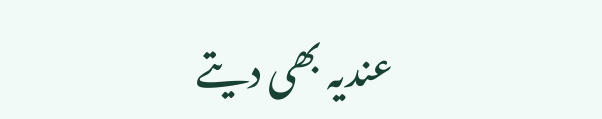عندیہ بھی دیتے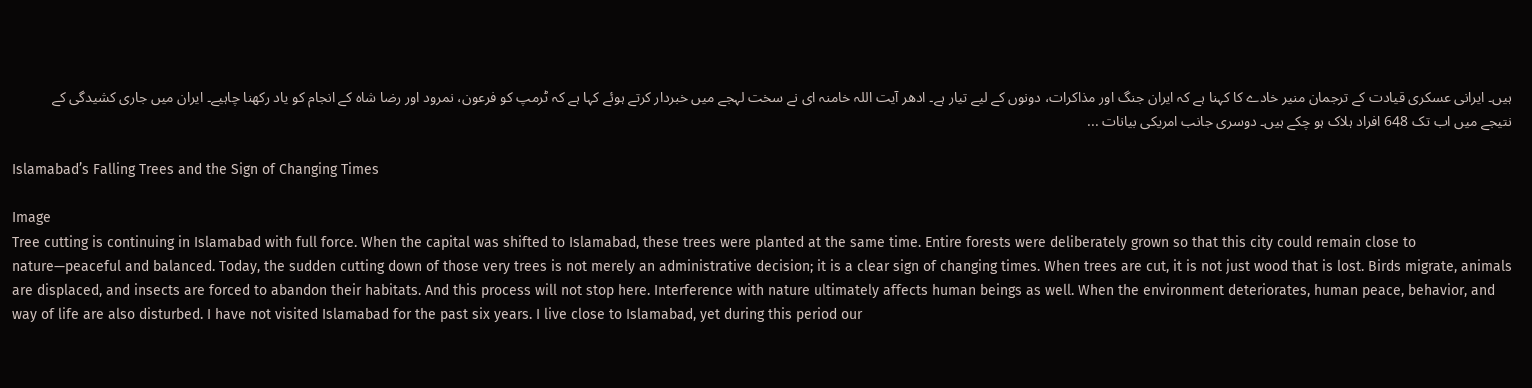ہیں۔ ایرانی عسکری قیادت کے ترجمان منیر خادے کا کہنا ہے کہ ایران جنگ اور مذاکرات، دونوں کے لیے تیار ہے۔ ادھر آیت اللہ خامنہ ای نے سخت لہجے میں خبردار کرتے ہوئے کہا ہے کہ ٹرمپ کو فرعون، نمرود اور رضا شاہ کے انجام کو یاد رکھنا چاہیے۔ ایران میں جاری کشیدگی کے نتیجے میں اب تک 648 افراد ہلاک ہو چکے ہیں۔ دوسری جانب امریکی بیانات ...

Islamabad’s Falling Trees and the Sign of Changing Times

Image
Tree cutting is continuing in Islamabad with full force. When the capital was shifted to Islamabad, these trees were planted at the same time. Entire forests were deliberately grown so that this city could remain close to nature—peaceful and balanced. Today, the sudden cutting down of those very trees is not merely an administrative decision; it is a clear sign of changing times. When trees are cut, it is not just wood that is lost. Birds migrate, animals are displaced, and insects are forced to abandon their habitats. And this process will not stop here. Interference with nature ultimately affects human beings as well. When the environment deteriorates, human peace, behavior, and way of life are also disturbed. I have not visited Islamabad for the past six years. I live close to Islamabad, yet during this period our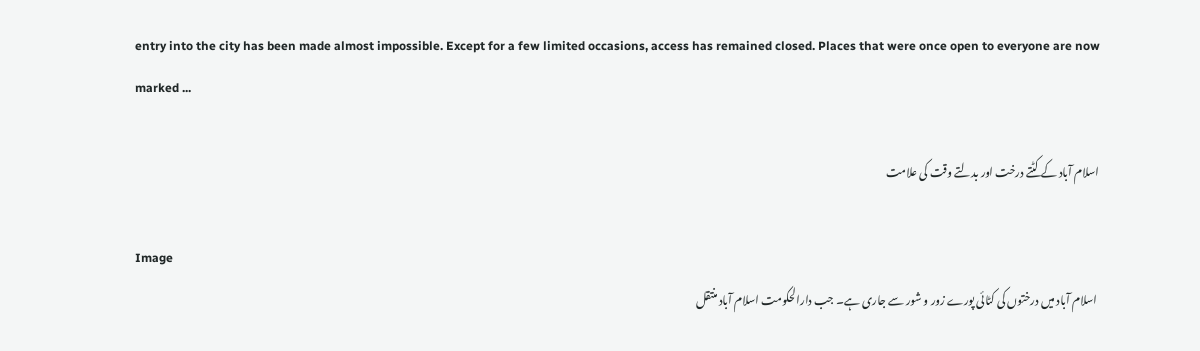entry into the city has been made almost impossible. Except for a few limited occasions, access has remained closed. Places that were once open to everyone are now marked ...

اسلام آباد کے کٹتے درخت اور بدلتے وقت کی علامت

Image
 اسلام آباد میں درختوں کی کٹائی پورے زور و شور سے جاری ہے۔ جب دارالحکومت اسلام آباد منتقل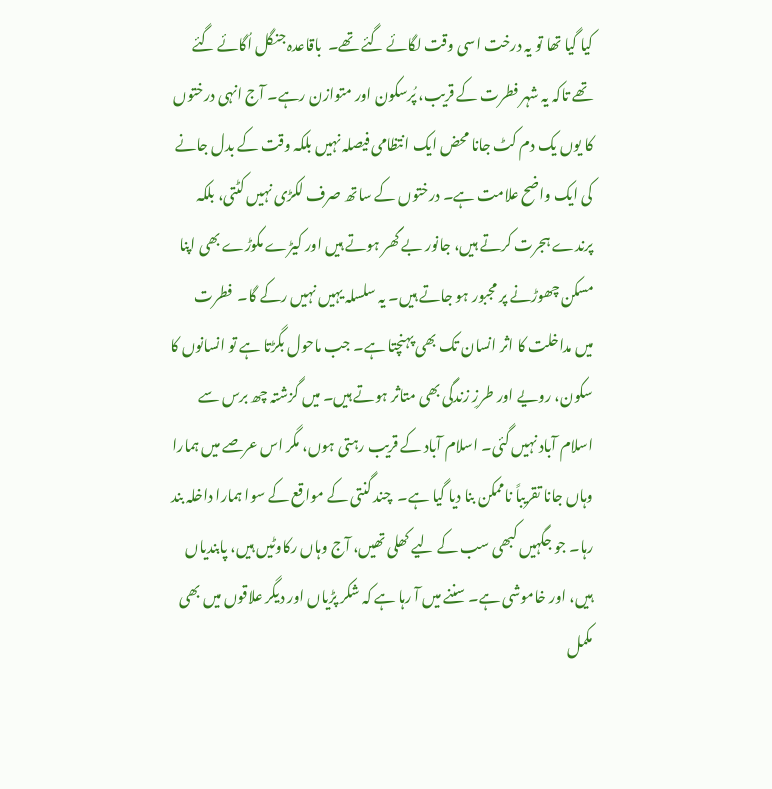کیا گیا تھا تو یہ درخت اسی وقت لگائے گئے تھے۔  باقاعدہ جنگل اُگائے گئے تھے تاکہ یہ شہر فطرت کے قریب، پُرسکون اور متوازن رہے۔ آج انہی درختوں کا یوں یک دم کٹ جانا محض ایک انتظامی فیصلہ نہیں بلکہ وقت کے بدل جانے کی ایک واضح علامت ہے۔ درختوں کے ساتھ صرف لکڑی نہیں کٹتی، بلکہ پرندے ہجرت کرتے ہیں، جانور بے گھر ہوتے ہیں اور کیڑے مکوڑے بھی اپنا مسکن چھوڑنے پر مجبور ہو جاتے ہیں۔ یہ سلسلہ یہیں نہیں رکے گا۔  فطرت میں مداخلت کا اثر انسان تک بھی پہنچتا ہے۔ جب ماحول بگڑتا ہے تو انسانوں کا سکون، رویے اور طرزِ زندگی بھی متاثر ہوتے ہیں۔ میں گزشتہ چھ برس سے اسلام آباد نہیں گئی۔ اسلام آباد کے قریب رہتی ہوں، مگر اس عرصے میں ہمارا وہاں جانا تقریباً ناممکن بنا دیا گیا ہے۔  چند گنتی کے مواقع کے سوا ہمارا داخلہ بند رہا۔ جو جگہیں کبھی سب کے لیے کھلی تھیں، آج وہاں رکاوٹیں ہیں، پابندیاں ہیں، اور خاموشی ہے۔ سننے میں آ رہا ہے کہ شکر پڑیاں اور دیگر علاقوں میں بھی مکمل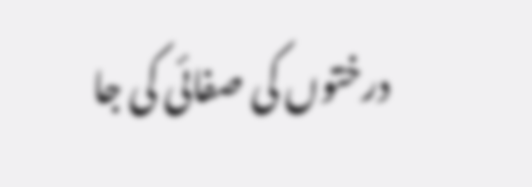درختوں کی صفائی کی جا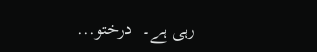رہی ہے۔  درختو...